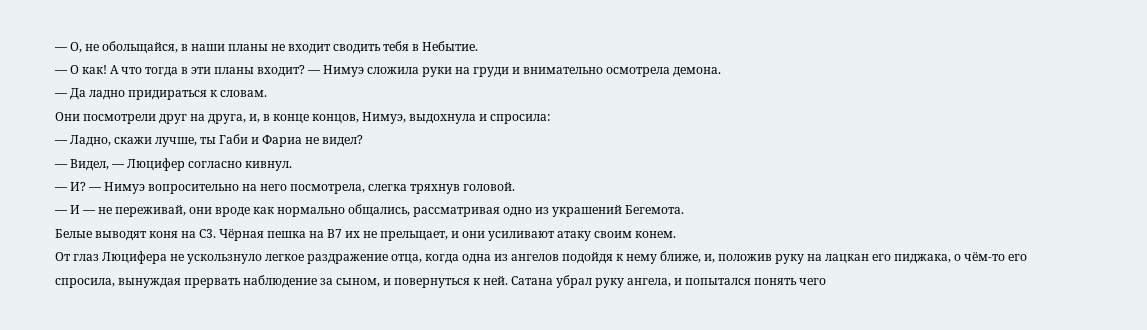— О, не обольщайся, в наши планы не входит сводить тебя в Небытие.
— О как! А что тогда в эти планы входит? — Нимуэ сложила руки на груди и внимательно осмотрела демона.
— Да ладно придираться к словам.
Они посмотрели друг на друга, и, в конце концов, Нимуэ, выдохнула и спросила:
— Ладно, скажи лучше, ты Габи и Фариа не видел?
— Видел, — Люцифер согласно кивнул.
— И? — Нимуэ вопросительно на него посмотрела, слегка тряхнув головой.
— И — не переживай, они вроде как нормально общались, рассматривая одно из украшений Бегемота.
Белые выводят коня на С3. Чёрная пешка на В7 их не прельщает, и они усиливают атаку своим конем.
От глаз Люцифера не ускользнуло легкое раздражение отца, когда одна из ангелов подойдя к нему ближе, и, положив руку на лацкан его пиджака, о чём-то его спросила, вынуждая прервать наблюдение за сыном, и повернуться к ней. Сатана убрал руку ангела, и попытался понять чего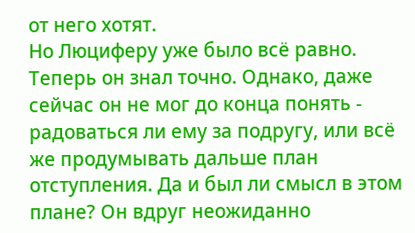от него хотят.
Но Люциферу уже было всё равно. Теперь он знал точно. Однако, даже сейчас он не мог до конца понять - радоваться ли ему за подругу, или всё же продумывать дальше план отступления. Да и был ли смысл в этом плане? Он вдруг неожиданно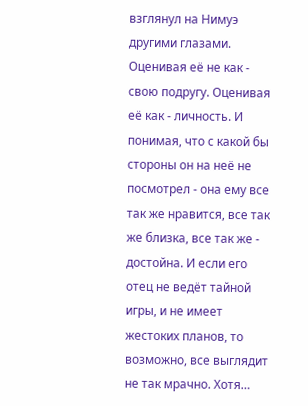взглянул на Нимуэ другими глазами. Оценивая её не как - свою подругу. Оценивая её как - личность. И понимая, что с какой бы стороны он на неё не посмотрел - она ему все так же нравится, все так же близка, все так же - достойна. И если его отец не ведёт тайной игры, и не имеет жестоких планов, то возможно, все выглядит не так мрачно. Хотя…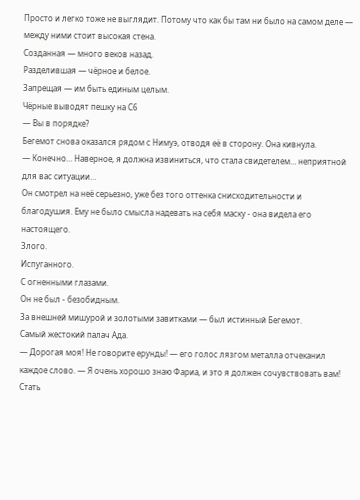Просто и легко тоже не выглядит. Потому что как бы там ни было на самом деле — между ними стоит высокая стена.
Созданная — много веков назад.
Разделившая — чёрное и белое.
Запрещая — им быть единым целым.
Чёрные выводят пешку на С6
— Вы в порядке?
Бегемот снова оказался рядом с Нимуэ, отводя её в сторону. Она кивнула.
— Конечно… Наверное, я должна извиниться, что стала свидетелем… неприятной для вас ситуации…
Он смотрел на неё серьезно, уже без того оттенка снисходительности и благодушия. Ему не было смысла надевать на себя маску - она видела его настоящего.
Злого.
Испуганного.
С огненными глазами.
Он не был - безобидным.
За внешней мишурой и золотыми завитками — был истинный Бегемот.
Самый жестокий палач Ада.
— Дорогая моя! Не говорите ерунды! — его голос лязгом металла отчеканил каждое слово. — Я очень хорошо знаю Фариа, и это я должен сочувствовать вам! Стать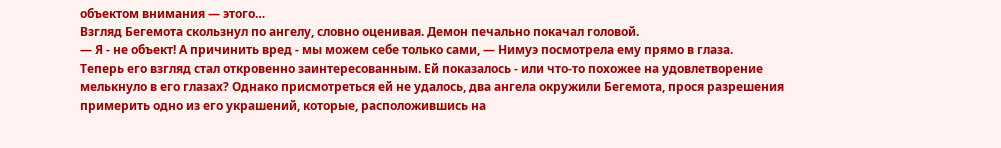объектом внимания — этого…
Взгляд Бегемота скользнул по ангелу, словно оценивая. Демон печально покачал головой.
— Я - не объект! А причинить вред - мы можем себе только сами, — Нимуэ посмотрела ему прямо в глаза.
Теперь его взгляд стал откровенно заинтересованным. Ей показалось - или что-то похожее на удовлетворение мелькнуло в его глазах? Однако присмотреться ей не удалось, два ангела окружили Бегемота, прося разрешения примерить одно из его украшений, которые, расположившись на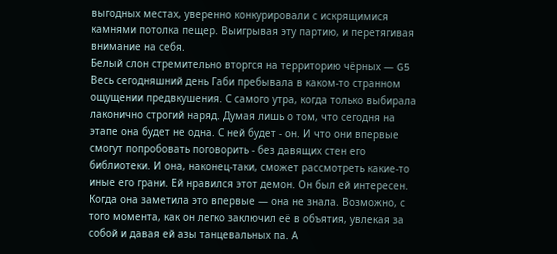выгодных местах, уверенно конкурировали с искрящимися камнями потолка пещер. Выигрывая эту партию, и перетягивая внимание на себя.
Белый слон стремительно вторгся на территорию чёрных — G5
Весь сегодняшний день Габи пребывала в каком-то странном ощущении предвкушения. С самого утра, когда только выбирала лаконично строгий наряд. Думая лишь о том, что сегодня на этапе она будет не одна. С ней будет - он. И что они впервые смогут попробовать поговорить - без давящих стен его библиотеки. И она, наконец-таки, сможет рассмотреть какие-то иные его грани. Ей нравился этот демон. Он был ей интересен. Когда она заметила это впервые — она не знала. Возможно, с того момента, как он легко заключил её в объятия, увлекая за собой и давая ей азы танцевальных па. А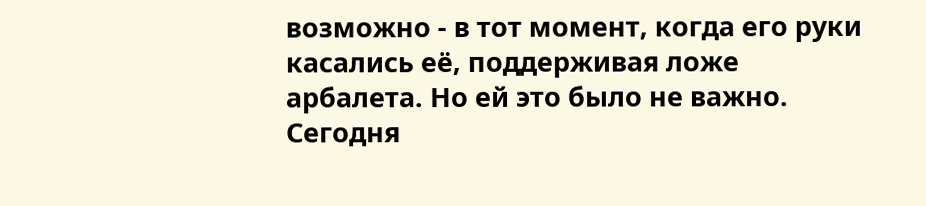возможно - в тот момент, когда его руки касались её, поддерживая ложе арбалета. Но ей это было не важно. Сегодня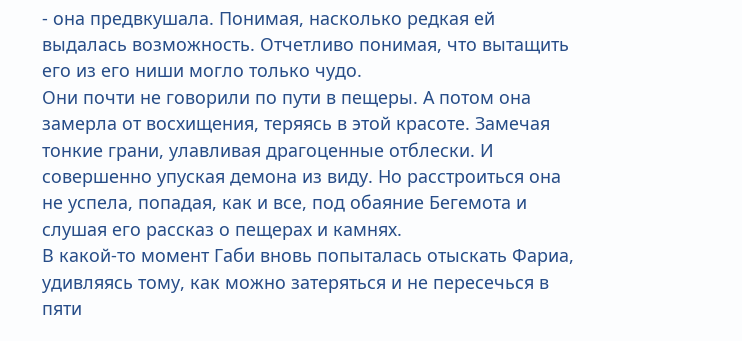- она предвкушала. Понимая, насколько редкая ей выдалась возможность. Отчетливо понимая, что вытащить его из его ниши могло только чудо.
Они почти не говорили по пути в пещеры. А потом она замерла от восхищения, теряясь в этой красоте. Замечая тонкие грани, улавливая драгоценные отблески. И совершенно упуская демона из виду. Но расстроиться она не успела, попадая, как и все, под обаяние Бегемота и слушая его рассказ о пещерах и камнях.
В какой-то момент Габи вновь попыталась отыскать Фариа, удивляясь тому, как можно затеряться и не пересечься в пяти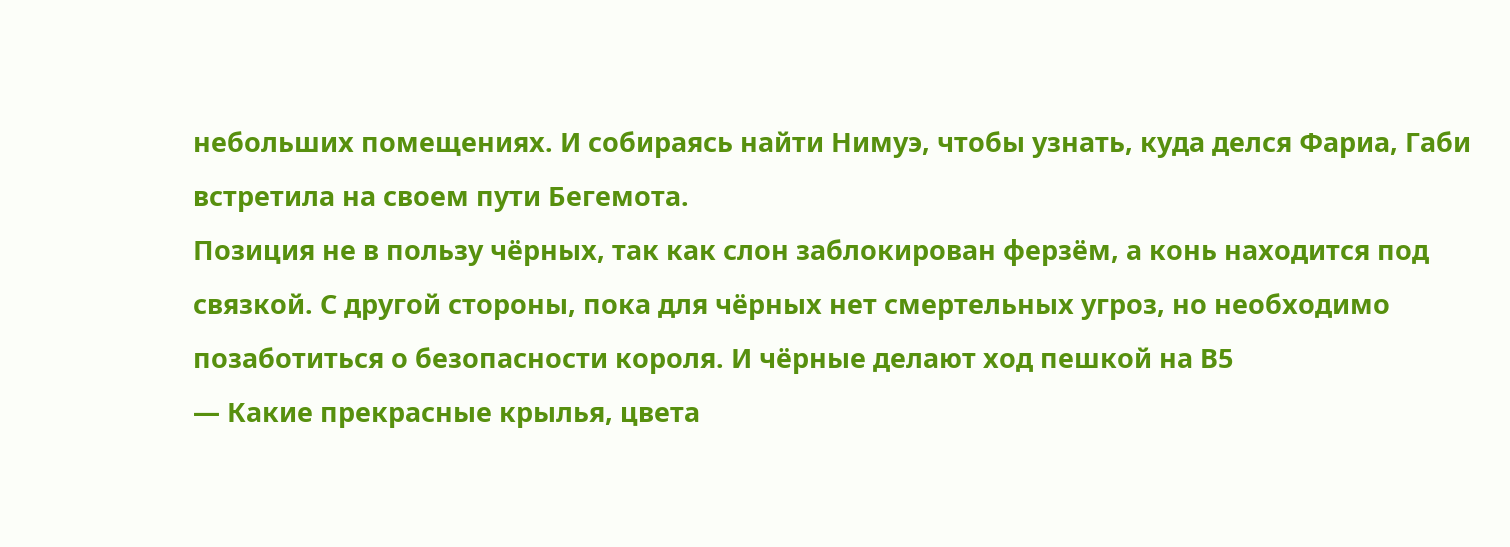небольших помещениях. И собираясь найти Нимуэ, чтобы узнать, куда делся Фариа, Габи встретила на своем пути Бегемота.
Позиция не в пользу чёрных, так как слон заблокирован ферзём, а конь находится под связкой. С другой стороны, пока для чёрных нет смертельных угроз, но необходимо позаботиться о безопасности короля. И чёрные делают ход пешкой на В5
— Какие прекрасные крылья, цвета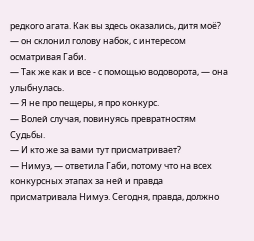редкого агата. Как вы здесь оказались, дитя моё? — он склонил голову набок, с интересом осматривая Габи.
— Так же как и все - с помощью водоворота, — она улыбнулась.
— Я не про пещеры, я про конкурс.
— Волей случая, повинуясь превратностям Судьбы.
— И кто же за вами тут присматривает?
— Нимуэ, — ответила Габи, потому что на всех конкурсных этапах за ней и правда присматривала Нимуэ. Сегодня, правда, должно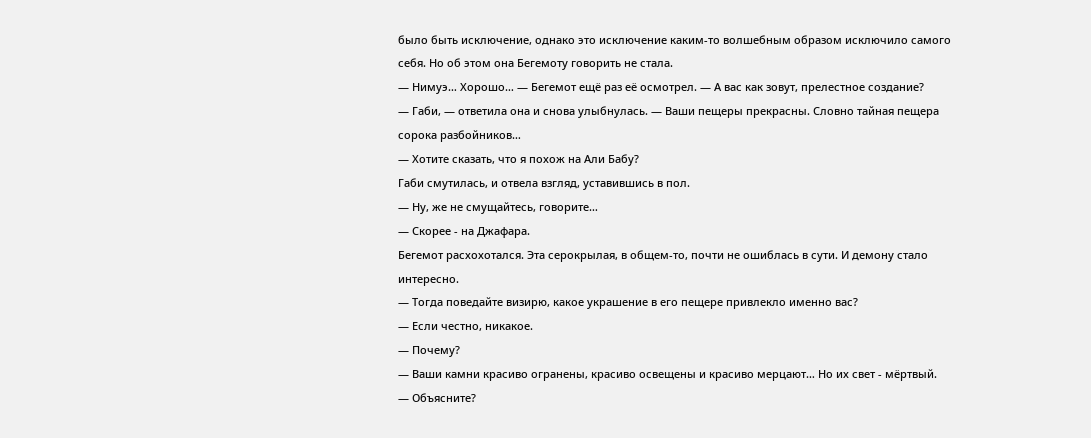было быть исключение, однако это исключение каким-то волшебным образом исключило самого себя. Но об этом она Бегемоту говорить не стала.
— Нимуэ… Хорошо… — Бегемот ещё раз её осмотрел. — А вас как зовут, прелестное создание?
— Габи, — ответила она и снова улыбнулась. — Ваши пещеры прекрасны. Словно тайная пещера сорока разбойников…
— Хотите сказать, что я похож на Али Бабу?
Габи смутилась, и отвела взгляд, уставившись в пол.
— Ну, же не смущайтесь, говорите…
— Скорее - на Джафара.
Бегемот расхохотался. Эта серокрылая, в общем-то, почти не ошиблась в сути. И демону стало интересно.
— Тогда поведайте визирю, какое украшение в его пещере привлекло именно вас?
— Если честно, никакое.
— Почему?
— Ваши камни красиво огранены, красиво освещены и красиво мерцают… Но их свет - мёртвый.
— Объясните?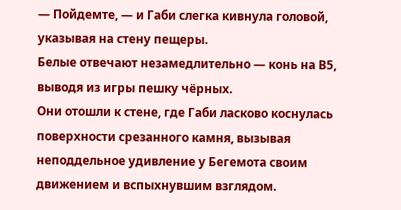— Пойдемте, — и Габи слегка кивнула головой, указывая на стену пещеры.
Белые отвечают незамедлительно — конь на В5, выводя из игры пешку чёрных.
Они отошли к стене, где Габи ласково коснулась поверхности срезанного камня, вызывая неподдельное удивление у Бегемота своим движением и вспыхнувшим взглядом.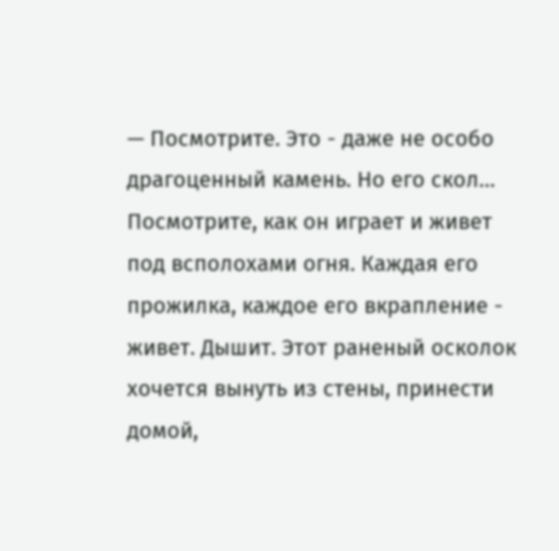— Посмотрите. Это - даже не особо драгоценный камень. Но его скол… Посмотрите, как он играет и живет под всполохами огня. Каждая его прожилка, каждое его вкрапление - живет. Дышит. Этот раненый осколок хочется вынуть из стены, принести домой,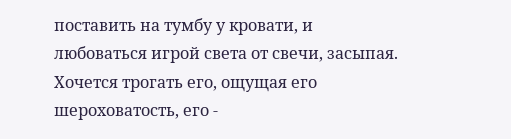поставить на тумбу у кровати, и любоваться игрой света от свечи, засыпая. Хочется трогать его, ощущая его шероховатость, его -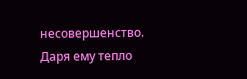несовершенство. Даря ему тепло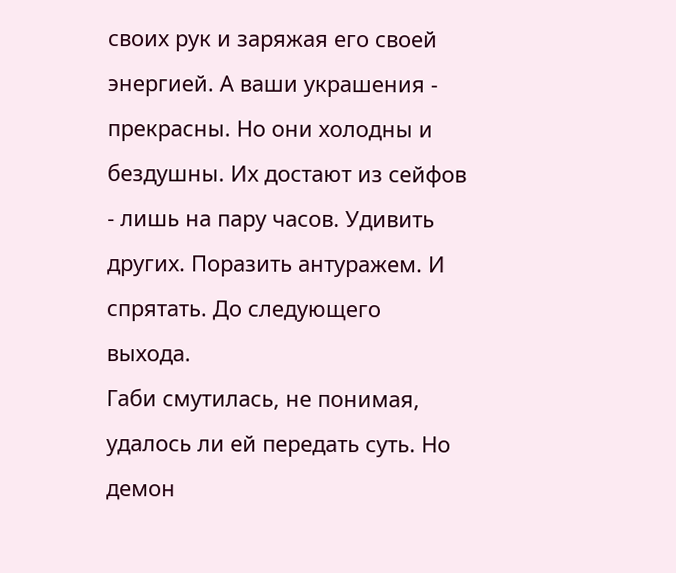своих рук и заряжая его своей энергией. А ваши украшения - прекрасны. Но они холодны и бездушны. Их достают из сейфов - лишь на пару часов. Удивить других. Поразить антуражем. И спрятать. До следующего выхода.
Габи смутилась, не понимая, удалось ли ей передать суть. Но демон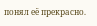понял её прекрасно.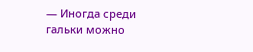— Иногда среди гальки можно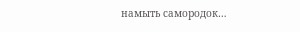намыть самородок…